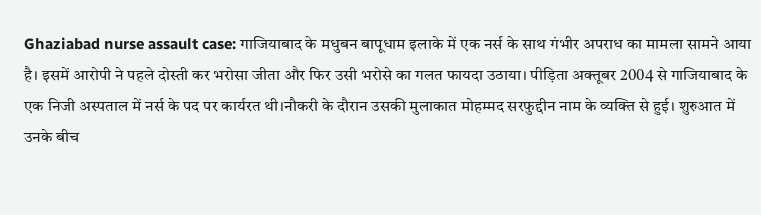Ghaziabad nurse assault case: गाजियाबाद के मधुबन बापूधाम इलाके में एक नर्स के साथ गंभीर अपराध का मामला सामने आया है। इसमें आरोपी ने पहले दोस्ती कर भरोसा जीता और फिर उसी भरोसे का गलत फायदा उठाया। पीड़िता अक्तूबर 2004 से गाजियाबाद के एक निजी अस्पताल में नर्स के पद पर कार्यरत थी।नौकरी के दौरान उसकी मुलाकात मोहम्मद सरफुद्दीन नाम के व्यक्ति से हुई। शुरुआत में उनके बीच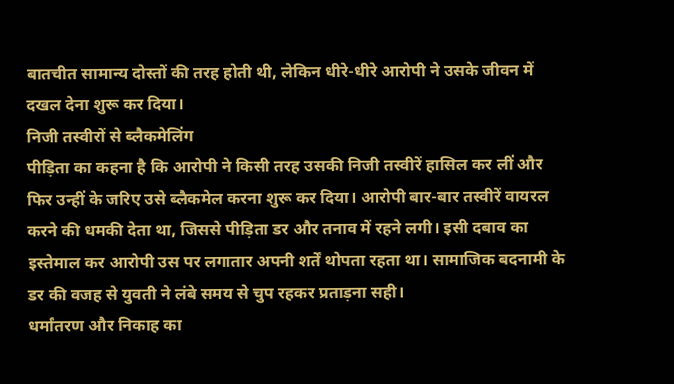बातचीत सामान्य दोस्तों की तरह होती थी, लेकिन धीरे-धीरे आरोपी ने उसके जीवन में दखल देना शुरू कर दिया।
निजी तस्वीरों से ब्लैकमेलिंग
पीड़िता का कहना है कि आरोपी ने किसी तरह उसकी निजी तस्वीरें हासिल कर लीं और फिर उन्हीं के जरिए उसे ब्लैकमेल करना शुरू कर दिया। आरोपी बार-बार तस्वीरें वायरल करने की धमकी देता था, जिससे पीड़िता डर और तनाव में रहने लगी। इसी दबाव का इस्तेमाल कर आरोपी उस पर लगातार अपनी शर्तें थोपता रहता था। सामाजिक बदनामी के डर की वजह से युवती ने लंबे समय से चुप रहकर प्रताड़ना सही।
धर्मांतरण और निकाह का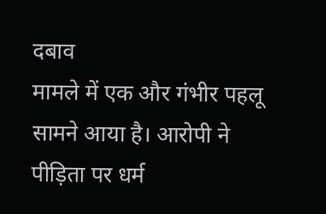दबाव
मामले में एक और गंभीर पहलू सामने आया है। आरोपी ने पीड़िता पर धर्म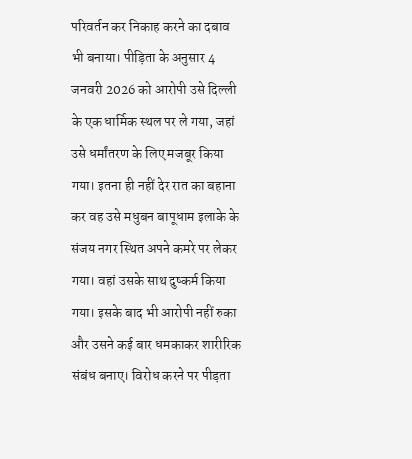परिवर्तन कर निकाह करने का दबाव भी बनाया। पीड़िता के अनुसार 4 जनवरी 2026 को आरोपी उसे दिल्ली के एक धार्मिक स्थल पर ले गया, जहां उसे धर्मांतरण के लिए मजबूर किया गया। इतना ही नहीं देर रात का बहाना कर वह उसे मधुबन बापूधाम इलाके के संजय नगर स्थित अपने कमरे पर लेकर गया। वहां उसके साथ दुष्कर्म किया गया। इसके बाद भी आरोपी नहीं रुका और उसने कई बार धमकाकर शारीरिक संबंध बनाए। विरोध करने पर पीड़ता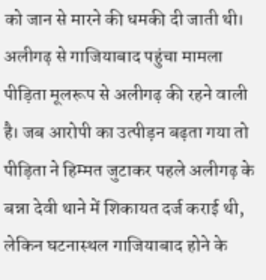को जान से मारने की धमकी दी जाती थी।
अलीगढ़ से गाजियाबाद पहुंचा मामला
पीड़िता मूलरूप से अलीगढ़ की रहने वाली है। जब आरोपी का उत्पीड़न बढ़ता गया तो पीड़िता ने हिम्मत जुटाकर पहले अलीगढ़ के बन्ना देवी थाने में शिकायत दर्ज कराई थी, लेकिन घटनास्थल गाजियाबाद होने के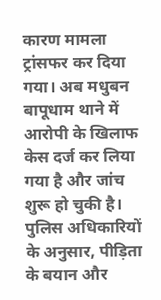कारण मामला ट्रांसफर कर दिया गया। अब मधुबन बापूधाम थाने में आरोपी के खिलाफ केस दर्ज कर लिया गया है और जांच शुरू हो चुकी है। पुलिस अधिकारियों के अनुसार, पीड़िता के बयान और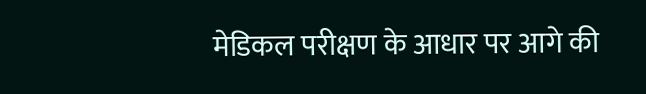मेडिकल परीक्षण के आधार पर आगे की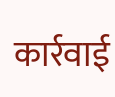कार्रवाई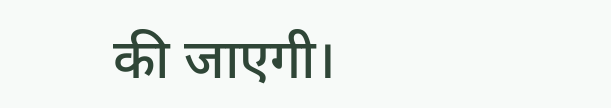की जाएगी।